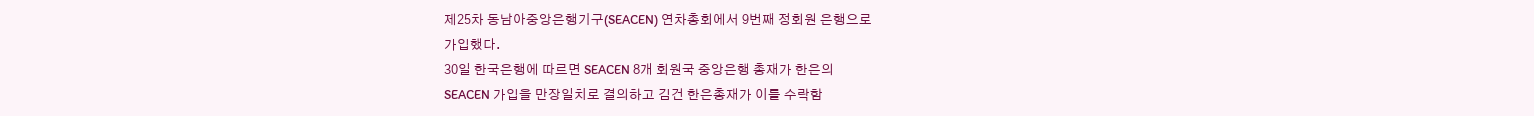제25차 동남아중앙은행기구(SEACEN) 연차총회에서 9번째 정회원 은행으로
가입했다.
30일 한국은행에 따르면 SEACEN 8개 회원국 중앙은행 총재가 한은의
SEACEN 가입을 만장일치로 결의하고 김건 한은총재가 이를 수락함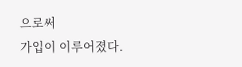으로써
가입이 이루어졌다.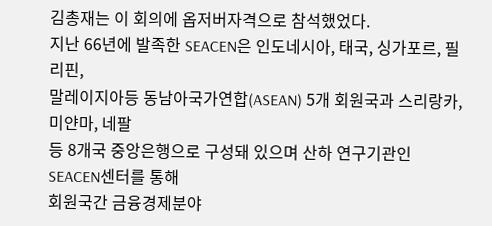김총재는 이 회의에 옵저버자격으로 참석했었다.
지난 66년에 발족한 SEACEN은 인도네시아, 태국, 싱가포르, 필리핀,
말레이지아등 동남아국가연합(ASEAN) 5개 회원국과 스리랑카, 미얀마, 네팔
등 8개국 중앙은행으로 구성돼 있으며 산하 연구기관인 SEACEN센터를 통해
회원국간 금융경제분야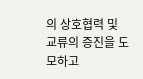의 상호협력 및 교류의 증진을 도모하고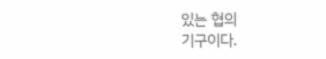있는 협의
기구이다.